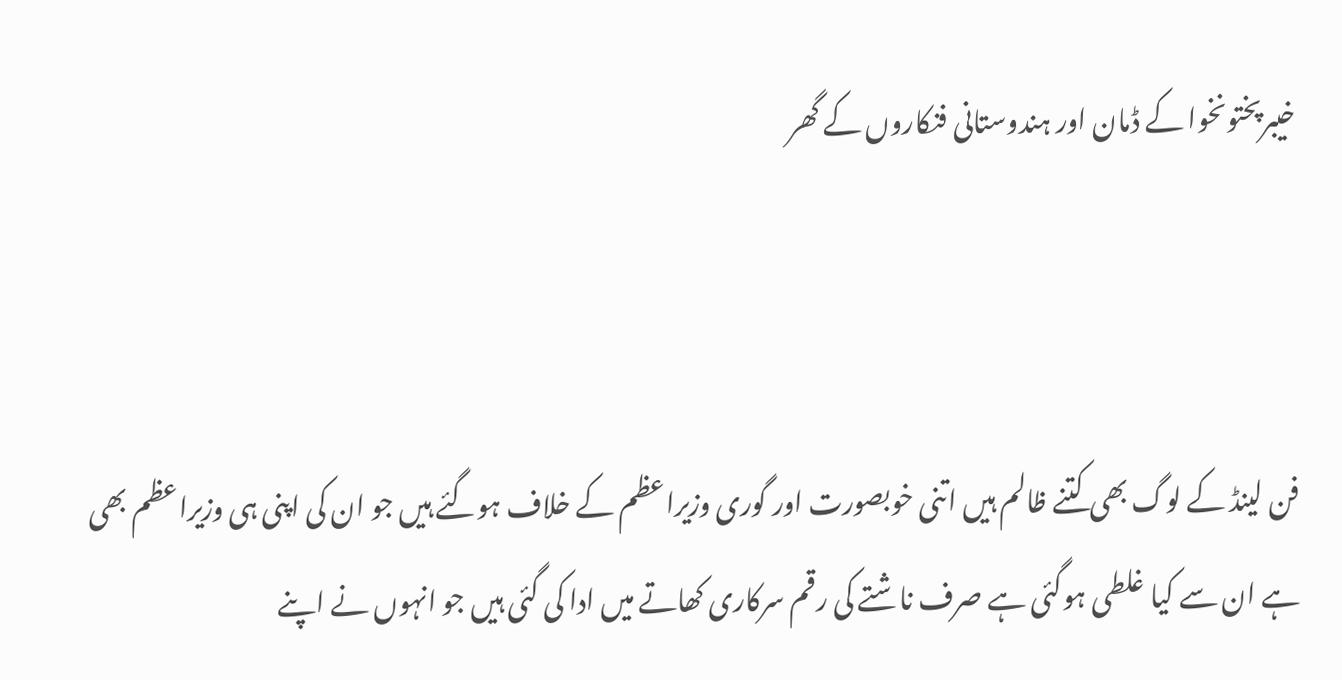خیبرپختونخوا کے ڈمان اور ہندوستانی فنکاروں کے گھر



فن لینڈ کے لوگ بھی کتنے ظالم ہیں اتنی خوبصورت اور گوری وزیراعظم کے خلاف ہوگئے ہیں جو ان کی اپنی ہی وزیراعظم بھی ہے ان سے کیا غلطی ہوگئی ہے صرف ناشتے کی رقم سرکاری کھاتے میں ادا کی گئی ہیں جو انہوں نے اپنے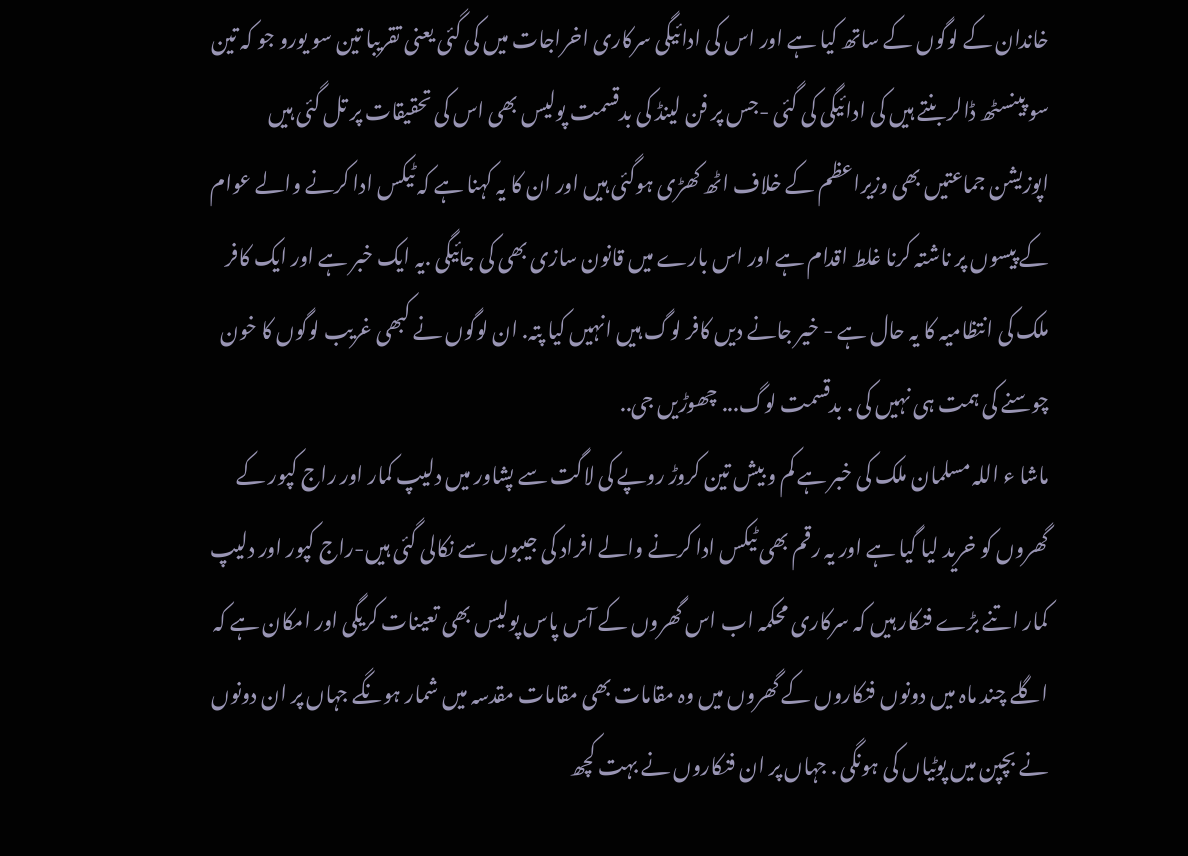خاندان کے لوگوں کے ساتھ کیا ہے اور اس کی ادائیگی سرکاری اخراجات میں کی گئی یعنی تقریبا تین سو یورو جو کہ تین سو پینسٹھ ڈالر بنتے ہیں کی ادائیگی کی گئی -جس پر فن لینڈ کی بدقسمت پولیس بھی اس کی تحقیقات پر تل گئی ہیں اپوزیشن جماعتیں بھی وزیراعظم کے خلاف اٹھ کھڑی ہوگئی ہیں اور ان کا یہ کہنا ہے کہ ٹیکس ادا کرنے والے عوام کے پیسوں پر ناشتہ کرنا غلط اقدام ہے اور اس بارے میں قانون سازی بھی کی جائیگی .یہ ایک خبر ہے اور ایک کافر ملک کی انتظامیہ کا یہ حال ہے - خیر جانے دیں کافر لوگ ہیں انہیں کیا پتہ. ان لوگوں نے کبھی غریب لوگوں کا خون چوسنے کی ہمت ہی نہیں کی . بدقسمت لوگ... چھوڑیں جی..
ماشا ء اللہ مسلمان ملک کی خبر ہے کم و بیش تین کروڑ روپے کی لاگت سے پشاور میں دلیپ کمار اور راج کپور کے گھروں کو خرید لیا گیا ہے اور یہ رقم بھی ٹیکس ادا کرنے والے افراد کی جیبوں سے نکالی گئی ہیں-راج کپور اور دلیپ کمار اتنے بڑے فنکار ہیں کہ سرکاری محکمہ اب اس گھروں کے آس پاس پولیس بھی تعینات کریگی اور امکان ہے کہ اگلے چند ماہ میں دونوں فنکاروں کے گھروں میں وہ مقامات بھی مقامات مقدسہ میں شمار ہونگے جہاں پر ان دونوں نے بچپن میں پوٹیاں کی ہونگی . جہاں پر ان فنکاروں نے بہت کچھ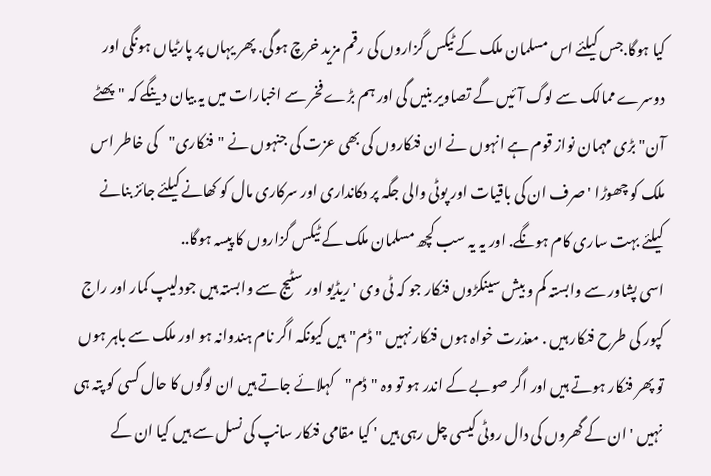کیا ہوگا.جس کیلئے اس مسلمان ملک کے ٹیکس گزاروں کی رقم مزید خرچ ہوگی. پھر یہاں پر پارٹیاں ہونگی اور دوسرے ممالک سے لوگ آئیں گے تصاویر بنیں گی اور ہم بڑے فخر سے اخبارات میں یہ بیان دینگے کہ "پھٹے آن" بڑی مہمان نواز قوم ہے انہوں نے ان فنکاروں کی بھی عزت کی جنہوں نے "فنکاری"کی خاطر اس ملک کو چھوڑا ' صرف ان کی باقیات اور پوٹی والی جگہ پر دکانداری اور سرکاری مال کو کھانے کیلئے جائز بنانے کیلئے بہت ساری کام ہونگے. اور یہ یہ سب کچھ مسلمان ملک کے ٹیکس گزاروں کا پیسہ ہوگا..
اسی پشاور سے وابستہ کم و بیش سینکڑوں فنکار جو کہ ٹی وی ' ریڈیو اور سٹیج سے وابستہ ہیں جودلیپ کمار اور راج کپور کی طرح فنکار ہیں . معذرت خواہ ہوں فنکار نہیں "ڈم"ہیں کیونکہ اگر نام ہندوانہ ہو اور ملک سے باہر ہوں تو پھر فنکار ہوتے ہیں اور اگر صوبے کے اندر ہو تو وہ "ڈم"کہلائے جاتے ہیں ان لوگوں کا حال کسی کو پتہ ہی نہیں ' ان کے گھروں کی دال روٹی کیسی چل رہی ہیں ' کیا مقامی فنکار سانپ کی نسل سے ہیں کیا ان کے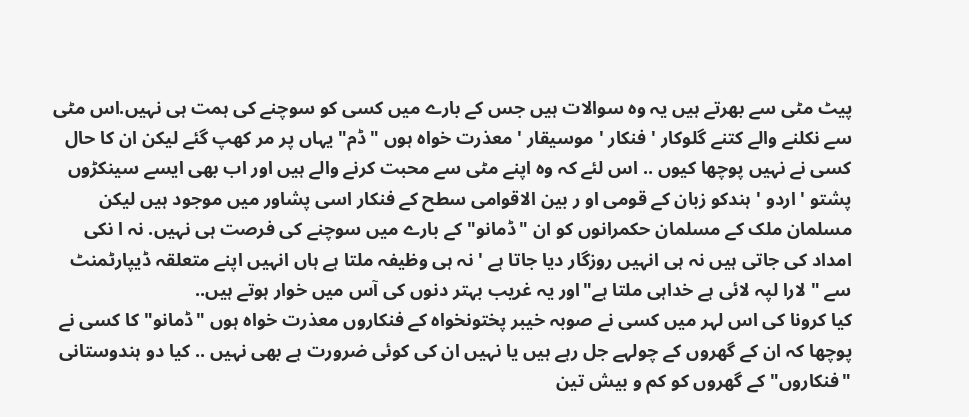پیٹ مٹی سے بھرتے ہیں یہ وہ سوالات ہیں جس کے بارے میں کسی کو سوچنے کی ہمت ہی نہیں.اس مٹی سے نکلنے والے کتنے گلوکار ' فنکار ' موسیقار ' معذرت خواہ ہوں "ڈم" یہاں پر مر کھپ گئے لیکن ان کا حال کسی نے نہیں پوچھا کیوں .. اس لئے کہ وہ اپنے مٹی سے محبت کرنے والے ہیں اور اب بھی ایسے سینکڑوں پشتو ' اردو ' ہندکو زبان کے قومی او ر بین الاقوامی سطح کے فنکار اسی پشاور میں موجود ہیں لیکن مسلمان ملک کے مسلمان حکمرانوں کو ان "ڈمانو" کے بارے میں سوچنے کی فرصت ہی نہیں. نہ ا نکی امداد کی جاتی ہیں نہ ہی انہیں روزگار دیا جاتا ہے ' نہ ہی وظیفہ ملتا ہے ہاں انہیں اپنے متعلقہ ڈیپارٹمنٹ سے " لارا لپہ لائی ہے خداہی ملتا ہے"اور یہ غریب بہتر دنوں کی آس میں خوار ہوتے ہیں..
کیا کرونا کی اس لہر میں کسی نے صوبہ خیبر پختونخواہ کے فنکاروں معذرت خواہ ہوں "ڈمانو" کا کسی نے پوچھا کہ ان کے گھروں کے چولہے جل رہے ہیں یا نہیں ان کی کوئی ضرورت ہے بھی نہیں .. کیا دو ہندوستانی "فنکاروں" کے گھروں کو کم و بیش تین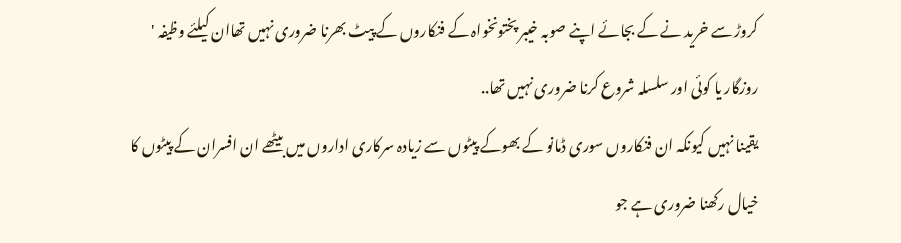کروڑ سے خرید نے کے بجائے اپنے صوبہ خیبر پختونخواہ کے فنکاروں کے پیٹ بھرنا ضروری نہیں تھاان کیلئے وظیفہ ' روزگار یا کوئی اور سلسلہ شروع کرنا ضروری نہیں تھا..
یقینا نہیں کیونکہ ان فنکاروں سوری ڈمانو کے بھوکے پیٹوں سے زیادہ سرکاری اداروں میں بیٹھے ان افسران کے پیٹوں کا خیال رکھنا ضروری ہے جو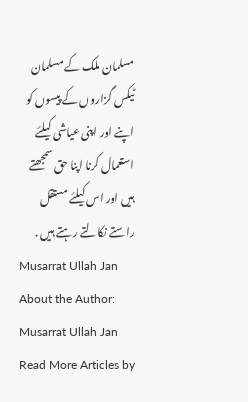مسلمان ملک کے مسلمان ٹیکس گزاروں کے پیسوں کو اپنے اور اپنی عیاشی کیلئے استعمال کرنا اپنا حق سمجھتے ہیں اور اس کیلئے مستقل راستے نکالتے رہتے ہیں .
Musarrat Ullah Jan
About the Author: Musarrat Ullah Jan Read More Articles by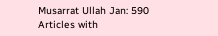Musarrat Ullah Jan: 590 Articles with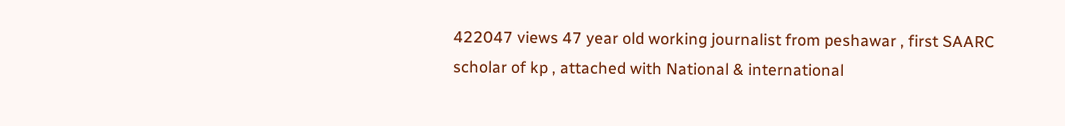422047 views 47 year old working journalist from peshawar , first SAARC scholar of kp , attached with National & international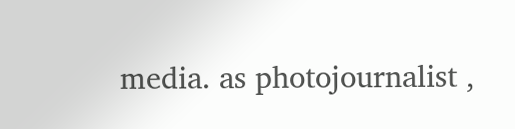media. as photojournalist ,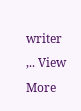writer ,.. View More